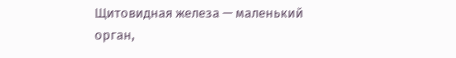Щитовидная железа — маленький орган,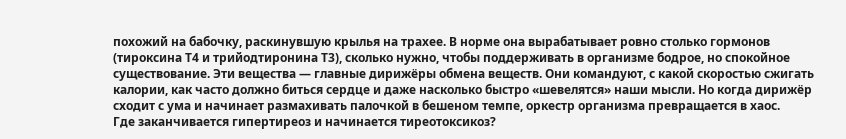похожий на бабочку, раскинувшую крылья на трахее. В норме она вырабатывает ровно столько гормонов (тироксина Т4 и трийодтиронина Т3), сколько нужно, чтобы поддерживать в организме бодрое, но спокойное существование. Эти вещества — главные дирижёры обмена веществ. Они командуют, с какой скоростью сжигать калории, как часто должно биться сердце и даже насколько быстро «шевелятся» наши мысли. Но когда дирижёр сходит с ума и начинает размахивать палочкой в бешеном темпе, оркестр организма превращается в хаос.
Где заканчивается гипертиреоз и начинается тиреотоксикоз?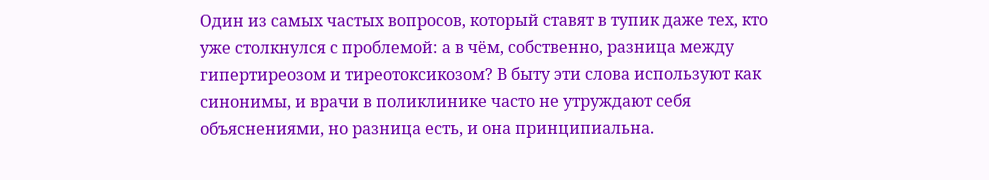Один из самых частых вопросов, который ставят в тупик даже тех, кто уже столкнулся с проблемой: а в чём, собственно, разница между гипертиреозом и тиреотоксикозом? В быту эти слова используют как синонимы, и врачи в поликлинике часто не утруждают себя объяснениями, но разница есть, и она принципиальна.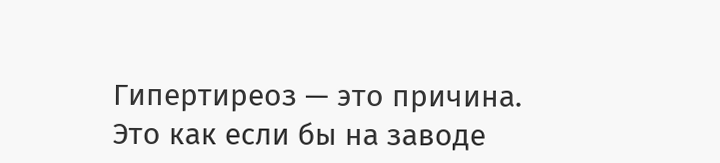Гипертиреоз — это причина. Это как если бы на заводе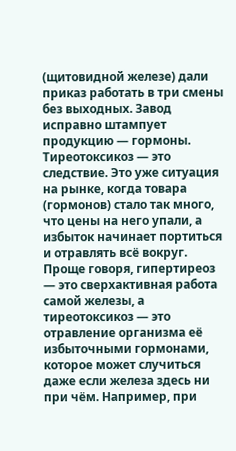(щитовидной железе) дали приказ работать в три смены без выходных. Завод исправно штампует продукцию — гормоны.
Тиреотоксикоз — это следствие. Это уже ситуация на рынке, когда товара (гормонов) стало так много, что цены на него упали, а избыток начинает портиться и отравлять всё вокруг. Проще говоря, гипертиреоз — это сверхактивная работа самой железы, а тиреотоксикоз — это отравление организма её избыточными гормонами, которое может случиться даже если железа здесь ни при чём. Например, при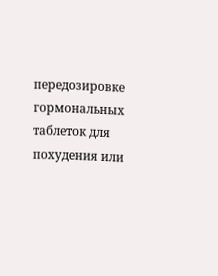передозировке гормональных таблеток для похудения или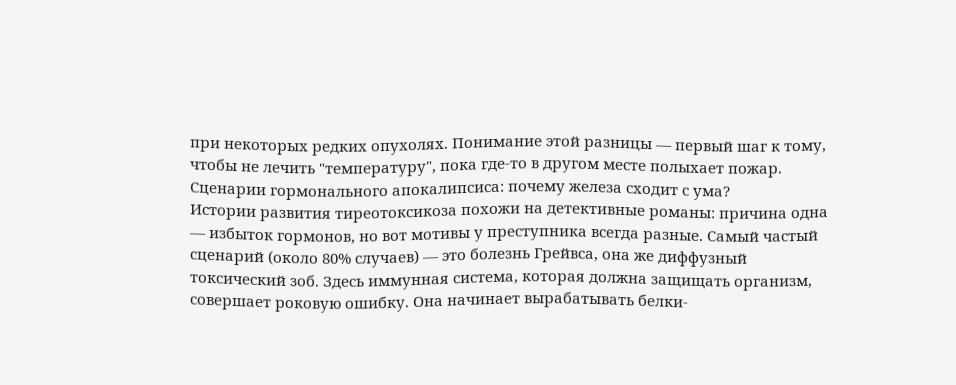при некоторых редких опухолях. Понимание этой разницы — первый шаг к тому, чтобы не лечить "температуру", пока где-то в другом месте полыхает пожар.
Сценарии гормонального апокалипсиса: почему железа сходит с ума?
Истории развития тиреотоксикоза похожи на детективные романы: причина одна — избыток гормонов, но вот мотивы у преступника всегда разные. Самый частый сценарий (около 80% случаев) — это болезнь Грейвса, она же диффузный токсический зоб. Здесь иммунная система, которая должна защищать организм, совершает роковую ошибку. Она начинает вырабатывать белки-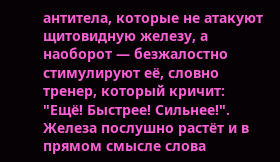антитела, которые не атакуют щитовидную железу, а наоборот — безжалостно стимулируют её, словно тренер, который кричит: "Ещё! Быстрее! Сильнее!". Железа послушно растёт и в прямом смысле слова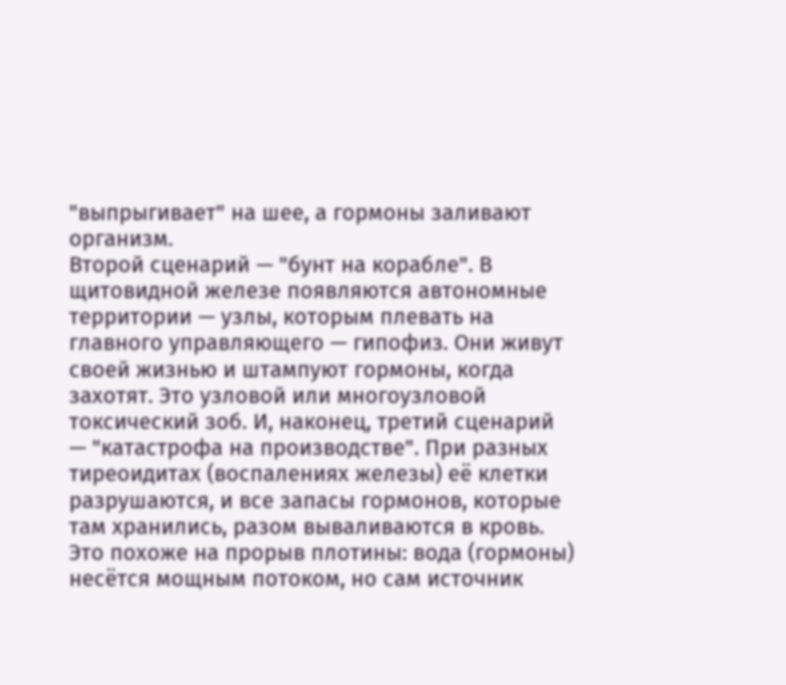"выпрыгивает" на шее, а гормоны заливают организм.
Второй сценарий — "бунт на корабле". В щитовидной железе появляются автономные территории — узлы, которым плевать на главного управляющего — гипофиз. Они живут своей жизнью и штампуют гормоны, когда захотят. Это узловой или многоузловой токсический зоб. И, наконец, третий сценарий — "катастрофа на производстве". При разных тиреоидитах (воспалениях железы) её клетки разрушаются, и все запасы гормонов, которые там хранились, разом вываливаются в кровь. Это похоже на прорыв плотины: вода (гормоны) несётся мощным потоком, но сам источник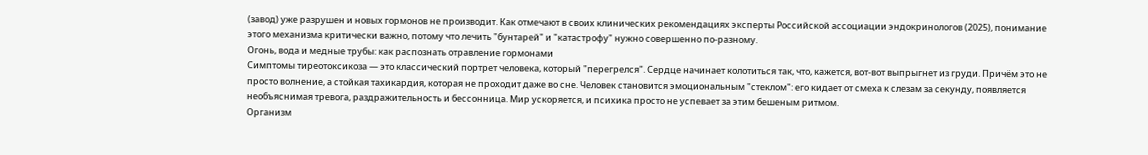(завод) уже разрушен и новых гормонов не производит. Как отмечают в своих клинических рекомендациях эксперты Российской ассоциации эндокринологов (2025), понимание этого механизма критически важно, потому что лечить "бунтарей" и "катастрофу" нужно совершенно по-разному.
Огонь, вода и медные трубы: как распознать отравление гормонами
Симптомы тиреотоксикоза — это классический портрет человека, который "перегрелся". Сердце начинает колотиться так, что, кажется, вот-вот выпрыгнет из груди. Причём это не просто волнение, а стойкая тахикардия, которая не проходит даже во сне. Человек становится эмоциональным "стеклом": его кидает от смеха к слезам за секунду, появляется необъяснимая тревога, раздражительность и бессонница. Мир ускоряется, и психика просто не успевает за этим бешеным ритмом.
Организм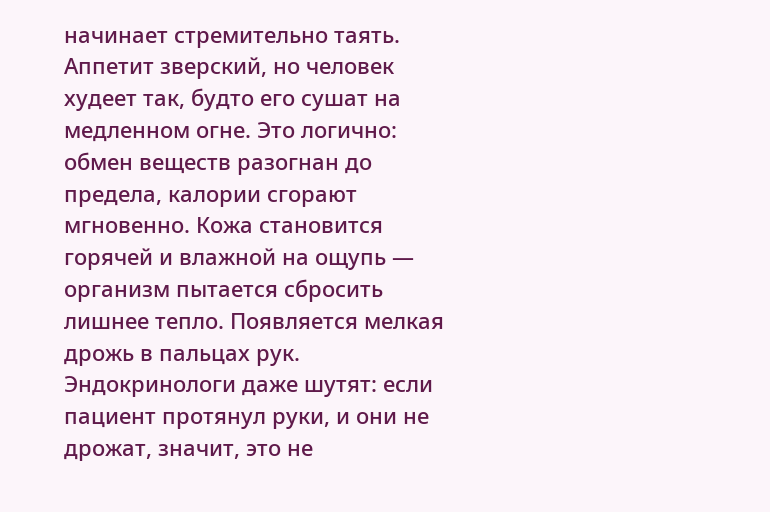начинает стремительно таять. Аппетит зверский, но человек худеет так, будто его сушат на медленном огне. Это логично: обмен веществ разогнан до предела, калории сгорают мгновенно. Кожа становится горячей и влажной на ощупь — организм пытается сбросить лишнее тепло. Появляется мелкая дрожь в пальцах рук. Эндокринологи даже шутят: если пациент протянул руки, и они не дрожат, значит, это не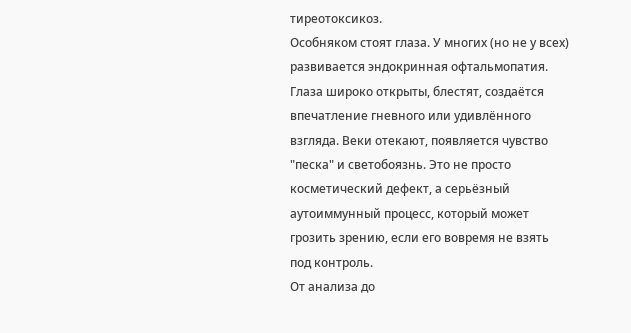тиреотоксикоз.
Особняком стоят глаза. У многих (но не у всех) развивается эндокринная офтальмопатия. Глаза широко открыты, блестят, создаётся впечатление гневного или удивлённого взгляда. Веки отекают, появляется чувство "песка" и светобоязнь. Это не просто косметический дефект, а серьёзный аутоиммунный процесс, который может грозить зрению, если его вовремя не взять под контроль.
От анализа до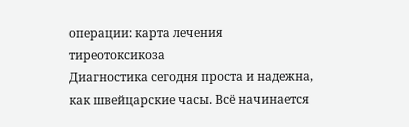операции: карта лечения тиреотоксикоза
Диагностика сегодня проста и надежна, как швейцарские часы. Всё начинается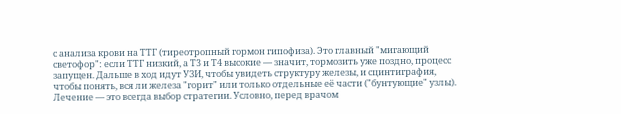с анализа крови на ТТГ (тиреотропный гормон гипофиза). Это главный "мигающий светофор": если ТТГ низкий, а Т3 и Т4 высокие — значит, тормозить уже поздно, процесс запущен. Дальше в ход идут УЗИ, чтобы увидеть структуру железы, и сцинтиграфия, чтобы понять, вся ли железа "горит" или только отдельные её части ("бунтующие" узлы).
Лечение — это всегда выбор стратегии. Условно, перед врачом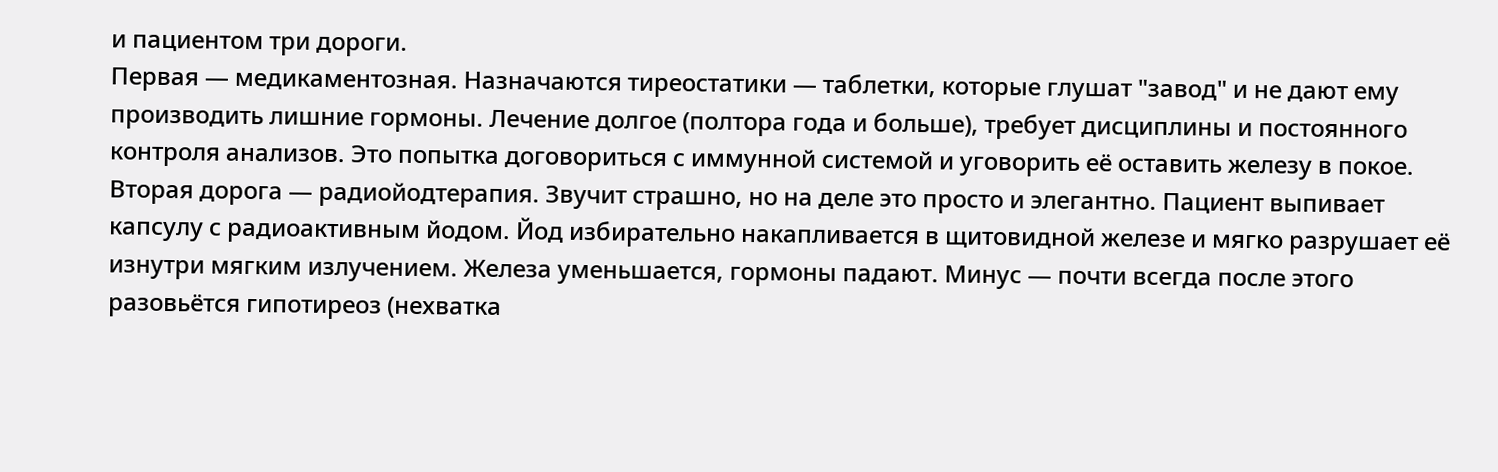и пациентом три дороги.
Первая — медикаментозная. Назначаются тиреостатики — таблетки, которые глушат "завод" и не дают ему производить лишние гормоны. Лечение долгое (полтора года и больше), требует дисциплины и постоянного контроля анализов. Это попытка договориться с иммунной системой и уговорить её оставить железу в покое.
Вторая дорога — радиойодтерапия. Звучит страшно, но на деле это просто и элегантно. Пациент выпивает капсулу с радиоактивным йодом. Йод избирательно накапливается в щитовидной железе и мягко разрушает её изнутри мягким излучением. Железа уменьшается, гормоны падают. Минус — почти всегда после этого разовьётся гипотиреоз (нехватка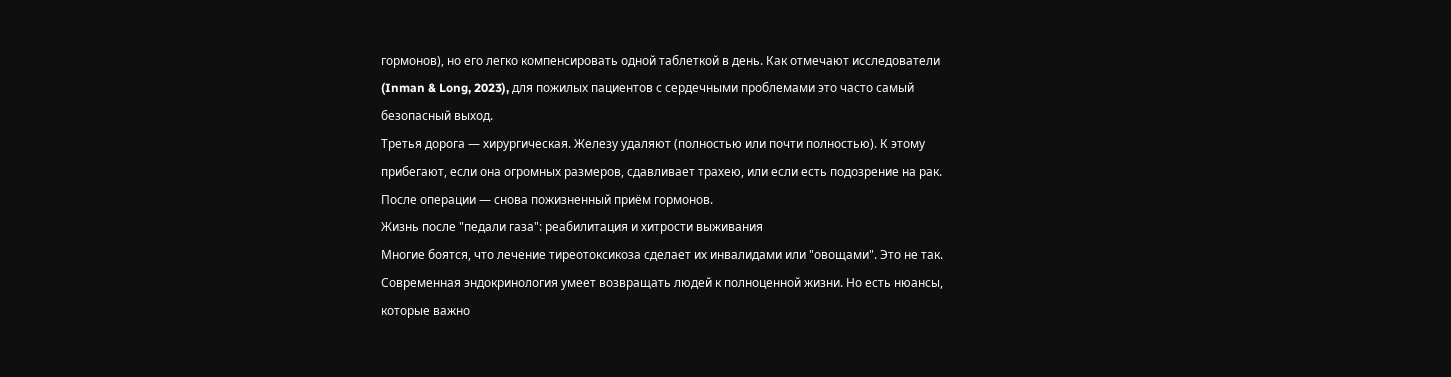гормонов), но его легко компенсировать одной таблеткой в день. Как отмечают исследователи (Inman & Long, 2023), для пожилых пациентов с сердечными проблемами это часто самый безопасный выход.
Третья дорога — хирургическая. Железу удаляют (полностью или почти полностью). К этому прибегают, если она огромных размеров, сдавливает трахею, или если есть подозрение на рак. После операции — снова пожизненный приём гормонов.
Жизнь после "педали газа": реабилитация и хитрости выживания
Многие боятся, что лечение тиреотоксикоза сделает их инвалидами или "овощами". Это не так. Современная эндокринология умеет возвращать людей к полноценной жизни. Но есть нюансы, которые важно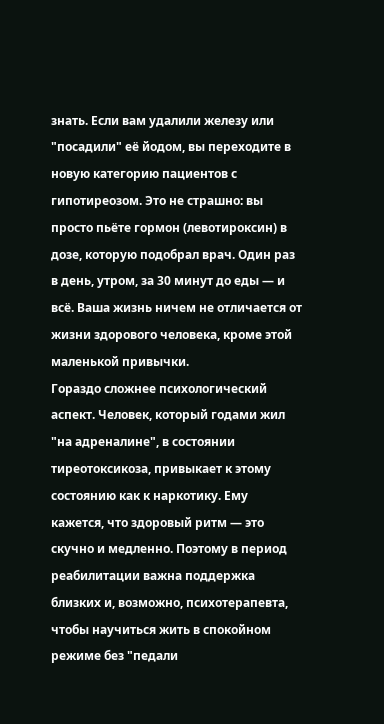знать. Если вам удалили железу или "посадили" её йодом, вы переходите в новую категорию пациентов с гипотиреозом. Это не страшно: вы просто пьёте гормон (левотироксин) в дозе, которую подобрал врач. Один раз в день, утром, за 30 минут до еды — и всё. Ваша жизнь ничем не отличается от жизни здорового человека, кроме этой маленькой привычки.
Гораздо сложнее психологический аспект. Человек, который годами жил "на адреналине", в состоянии тиреотоксикоза, привыкает к этому состоянию как к наркотику. Ему кажется, что здоровый ритм — это скучно и медленно. Поэтому в период реабилитации важна поддержка близких и, возможно, психотерапевта, чтобы научиться жить в спокойном режиме без "педали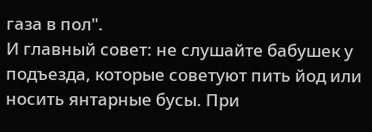газа в пол".
И главный совет: не слушайте бабушек у подъезда, которые советуют пить йод или носить янтарные бусы. При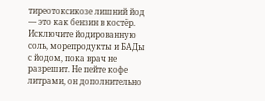тиреотоксикозе лишний йод — это как бензин в костёр. Исключите йодированную соль, морепродукты и БАДы с йодом, пока врач не разрешит. Не пейте кофе литрами, он дополнительно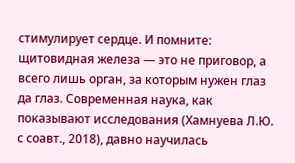стимулирует сердце. И помните: щитовидная железа — это не приговор, а всего лишь орган, за которым нужен глаз да глаз. Современная наука, как показывают исследования (Хамнуева Л.Ю. с соавт., 2018), давно научилась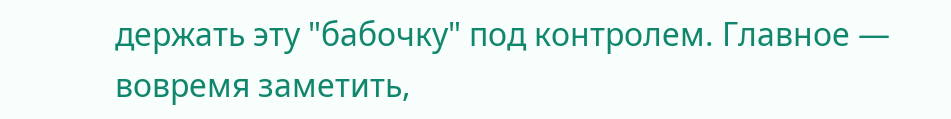держать эту "бабочку" под контролем. Главное — вовремя заметить,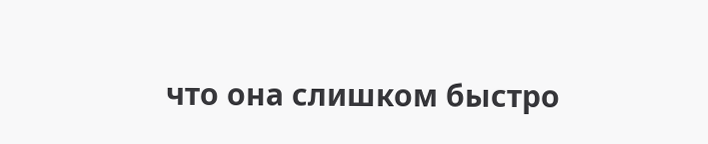что она слишком быстро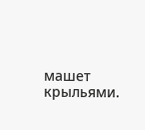машет крыльями.